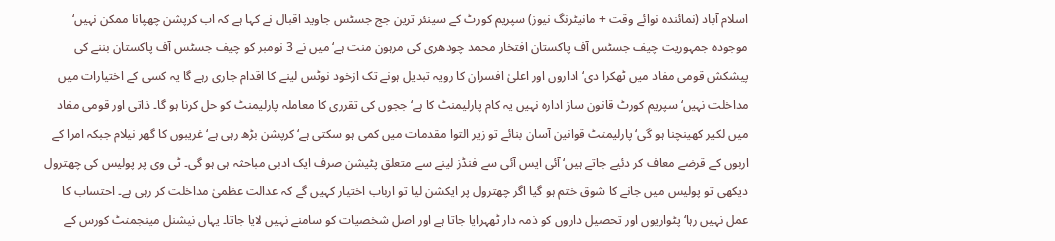اسلام آباد (نمائندہ نوائے وقت + مانیٹرنگ نیوز) سپریم کورٹ کے سینئر ترین جج جسٹس جاوید اقبال نے کہا ہے کہ اب کرپشن چھپانا ممکن نہیں‘ موجودہ جمہوریت چیف جسٹس آف پاکستان افتخار محمد چودھری کی مرہون منت ہے‘ میں نے 3 نومبر کو چیف جسٹس آف پاکستان بننے کی پیشکش قومی مفاد میں ٹھکرا دی‘ اداروں اور اعلیٰ افسران کا رویہ تبدیل ہونے تک ازخود نوٹس لینے کا اقدام جاری رہے گا یہ کسی کے اختیارات میں مداخلت نہیں‘ سپریم کورٹ قانون ساز ادارہ نہیں یہ کام پارلیمنٹ کا ہے‘ ججوں کی تقرری کا معاملہ پارلیمنٹ کو حل کرنا ہو گا۔ ذاتی اور قومی مفاد میں لکیر کھینچنا ہو گی‘ پارلیمنٹ قوانین آسان بنائے تو زیر التوا مقدمات میں کمی ہو سکتی ہے‘ کرپشن بڑھ رہی ہے‘ غریبوں کا گھر نیلام جبکہ امرا کے اربوں کے قرضے معاف کر دئیے جاتے ہیں‘ آئی ایس آئی سے فنڈز لینے سے متعلق پٹیشن صرف ایک ادبی مباحثہ ہی ہو گی۔ ٹی وی پر پولیس کی چھترول دیکھی تو پولیس میں جانے کا شوق ختم ہو گیا اگر چھترول پر ایکشن لیا تو ارباب اختیار کہیں گے کہ عدالت عظمیٰ مداخلت کر رہی ہے۔ احتساب کا عمل نہیں رہا‘ پٹواریوں اور تحصیل داروں کو ذمہ دار ٹھہرایا جاتا ہے اور اصل شخصیات کو سامنے نہیں لایا جاتا۔ یہاں نیشنل مینجمنٹ کورس کے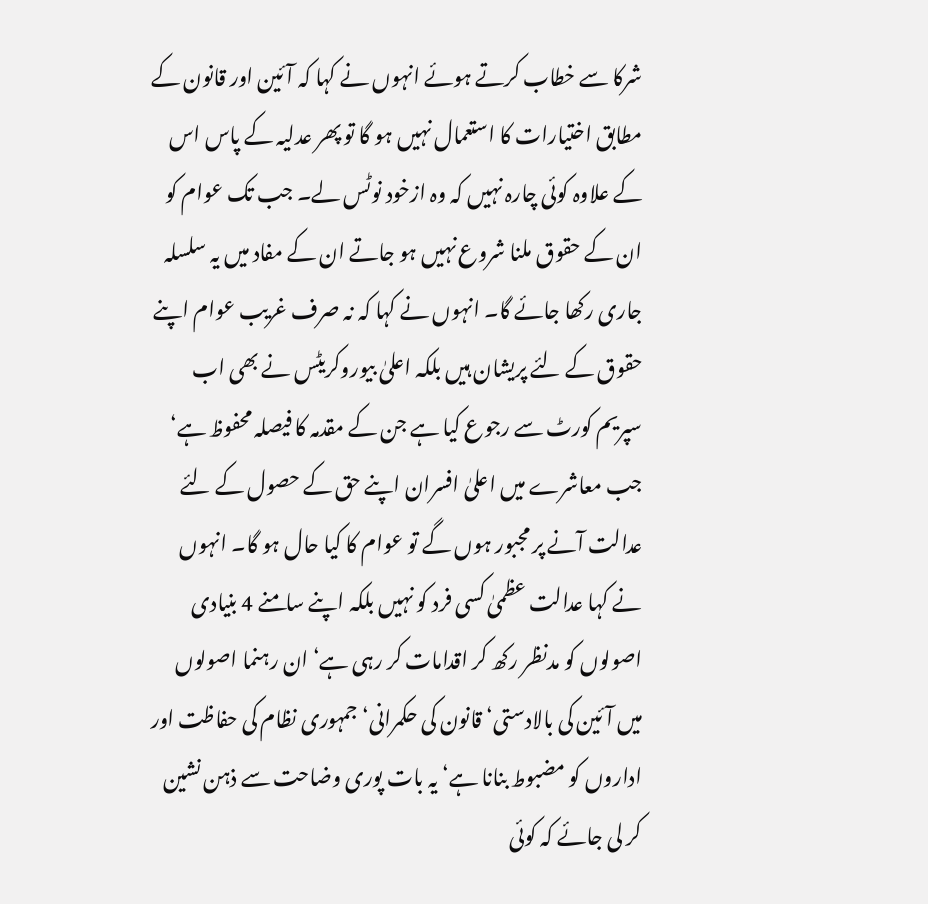شرکا سے خطاب کرتے ہوئے انہوں نے کہا کہ آئین اور قانون کے مطابق اختیارات کا استعمال نہیں ہو گا تو پھر عدلیہ کے پاس اس کے علاوہ کوئی چارہ نہیں کہ وہ ازخود نوٹس لے۔ جب تک عوام کو ان کے حقوق ملنا شروع نہیں ہو جاتے ان کے مفاد میں یہ سلسلہ جاری رکھا جائے گا۔ انہوں نے کہا کہ نہ صرف غریب عوام اپنے حقوق کے لئے پریشان ہیں بلکہ اعلیٰ بیوروکریٹس نے بھی اب سپریم کورٹ سے رجوع کیا ہے جن کے مقدمہ کا فیصلہ محفوظ ہے‘ جب معاشرے میں اعلیٰ افسران اپنے حق کے حصول کے لئے عدالت آنے پر مجبور ہوں گے تو عوام کا کیا حال ہو گا۔ انہوں نے کہا عدالت عظمیٰ کسی فرد کو نہیں بلکہ اپنے سامنے 4 بنیادی اصولوں کو مدنظر رکھ کر اقدامات کر رہی ہے‘ ان رہنما اصولوں میں آئین کی بالادستی‘ قانون کی حکمرانی‘ جمہوری نظام کی حفاظت اور اداروں کو مضبوط بنانا ہے‘ یہ بات پوری وضاحت سے ذہن نشین کر لی جائے کہ کوئی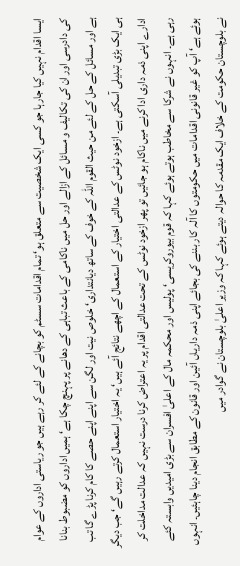ایسا اقدام نہیں کیا جارہا جو کسی ایک شخصیت سے متعلق ہو‘ تمام اقدامات سسٹم کو بچانے کے لئے کر رہے ہیں جو ریاستی اداروں کے عوام کی دادرسی اور ان کی تکالیف و مسائل کے ازالے اور حل میں ناکامی کے باعث تباہی کے دھانے پر پہنچ چکا ہے‘ ہمیں اداروں کو مضبوط بنانا ہے اور مسائل کے حل کے لئے من حیث القوم اللہ کے خوف کے ساتھ دیانتداری‘ خلوص نیت اور لگن سے اپنے اپنے حصے کا کام کرنا پڑے گا تب ہی ایک بڑی تبدیلی آسکتی ہے۔ ازخود نوٹس کے عدالتی اختیار کے استعمال کے اچھے نتائج آئے ہیں‘ یہ اختیار استعمال کرتے رہیں گے‘ جب دیگر ادارے اپنی ذمہ داری ادا کرنے میں ناکام ہو جائیں تو پھر ازخود نوٹس کے تحت عدالتی اقدام پر یہ اعتراض کرنا درست نہیں کہ عدالت مداخلت کر رہی ہے۔ انہوں نے شرکا سے مخاطب ہوتے ہوئے کہا کہ قوم بیوروکریسی‘ پولیس اور محکمہ مال کے اعلیٰ افسران سے بڑی امیدیں وابستہ کئے ہوئے ہے‘ آپ کو غیر قانونی اقدامات میں حکومتوں کا آلہ کار بننے کی بجائے اپنی ذمہ داریاں آئین اور قانون کے مطابق انجام دینا چاہئیں۔ انہوں نے بلوچستان حکومت کے خلاف ایک مقدمہ کا حوالہ دیتے ہوئے کہا کہ وزیر اعلیٰ بلوچستان نے گوادر میں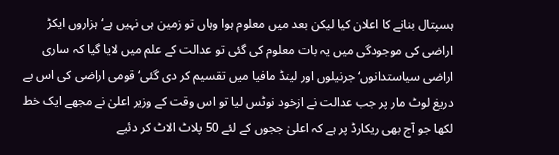ہسپتال بنانے کا اعلان کیا لیکن بعد میں معلوم ہوا وہاں تو زمین ہی نہیں ہے‘ ہزاروں ایکڑ اراضی کی موجودگی میں یہ بات معلوم کی گئی تو عدالت کے علم میں لایا گیا کہ ساری اراضی سیاستدانوں‘ جرنیلوں اور لینڈ مافیا میں تقسیم کر دی گئی‘ قومی اراضی کی اس بے دریغ لوٹ مار پر جب عدالت نے ازخود نوٹس لیا تو اس وقت کے وزیر اعلیٰ نے مجھے ایک خط لکھا جو آج بھی ریکارڈ پر ہے کہ اعلیٰ ججوں کے لئے 50 پلاٹ الاٹ کر دئیے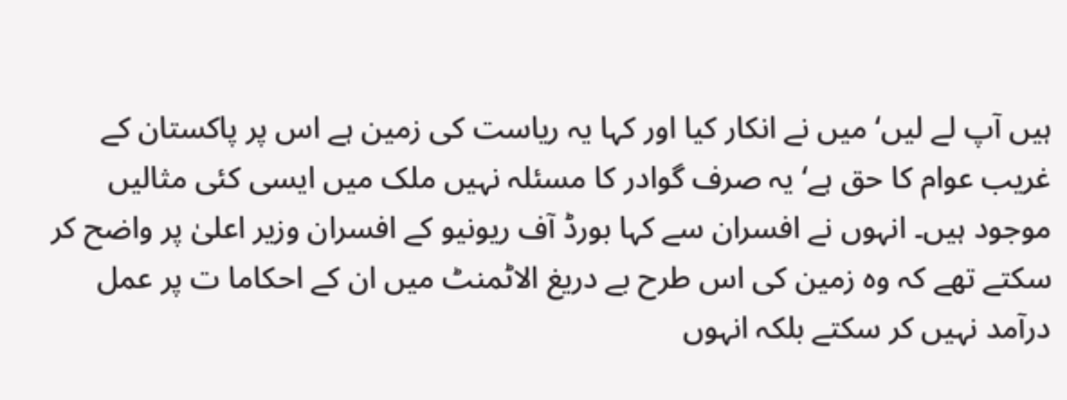ہیں آپ لے لیں‘ میں نے انکار کیا اور کہا یہ ریاست کی زمین ہے اس پر پاکستان کے غریب عوام کا حق ہے‘ یہ صرف گوادر کا مسئلہ نہیں ملک میں ایسی کئی مثالیں موجود ہیں۔ انہوں نے افسران سے کہا بورڈ آف ریونیو کے افسران وزیر اعلیٰ پر واضح کر سکتے تھے کہ وہ زمین کی اس طرح بے دریغ الاٹمنٹ میں ان کے احکاما ت پر عمل درآمد نہیں کر سکتے بلکہ انہوں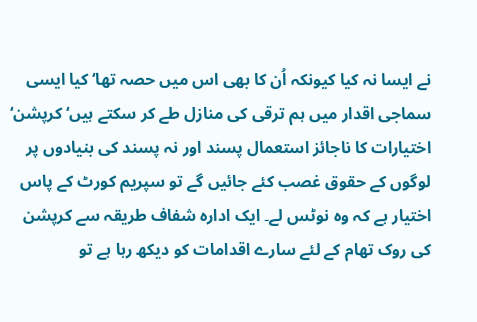نے ایسا نہ کیا کیونکہ اُن کا بھی اس میں حصہ تھا‘ کیا ایسی سماجی اقدار میں ہم ترقی کی منازل طے کر سکتے ہیں‘ کرپشن‘ اختیارات کا ناجائز استعمال پسند اور نہ پسند کی بنیادوں پر لوگوں کے حقوق غصب کئے جائیں گے تو سپریم کورٹ کے پاس اختیار ہے کہ وہ نوٹس لے۔ ایک ادارہ شفاف طریقہ سے کرپشن کی روک تھام کے لئے سارے اقدامات کو دیکھ رہا ہے تو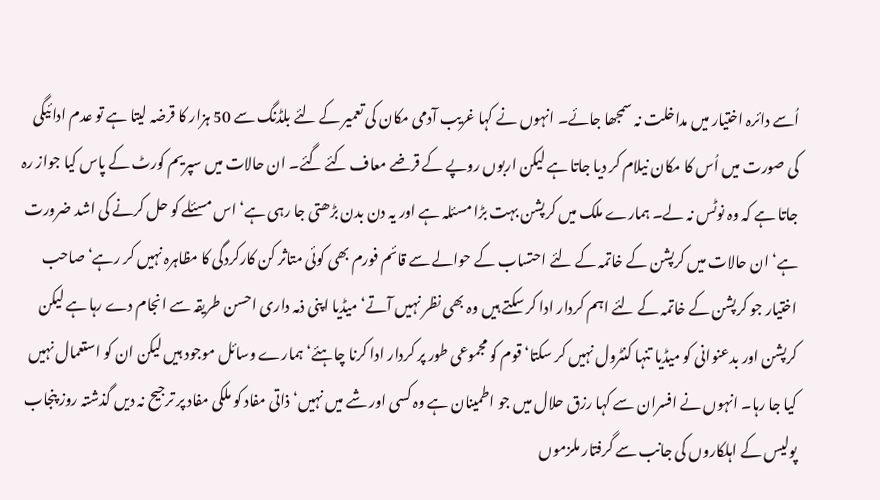اُسے دائرہ اختیار میں مداخلت نہ سمجھا جائے۔ انہوں نے کہا غریب آدمی مکان کی تعمیر کے لئے بلڈنگ سے 50 ہزار کا قرضہ لیتا ہے تو عدم ادائیگی کی صورت میں اُس کا مکان نیلام کر دیا جاتا ہے لیکن اربوں روپے کے قرضے معاف کئے گئے۔ ان حالات میں سپریم کورٹ کے پاس کیا جواز رہ جاتا ہے کہ وہ نوٹس نہ لے۔ ہمارے ملک میں کرپشن بہت بڑا مسئلہ ہے اور یہ دن بدن بڑھتی جا رہی ہے‘ اس مسئلے کو حل کرنے کی اشد ضرورت ہے‘ ان حالات میں کرپشن کے خاتمہ کے لئے احتساب کے حوالے سے قائم فورم بھی کوئی متاثر کن کارکردگی کا مظاہرہ نہیں کر رہے‘ صاحب اختیار جو کرپشن کے خاتمہ کے لئے اہم کردار ادا کر سکتے ہیں وہ بھی نظر نہیں آتے‘ میڈیا اپنی ذمہ داری احسن طریقہ سے انجام دے رہا ہے لیکن کرپشن اور بدعنوانی کو میڈیا تنہا کنٹرول نہیں کر سکتا‘ قوم کو مجموعی طور پر کردار ادا کرنا چاہئے‘ ہمارے وسائل موجود ہیں لیکن ان کو استعمال نہیں کیا جا رہا۔ انہوں نے افسران سے کہا رزق حلال میں جو اطمینان ہے وہ کسی اور شے میں نہیں‘ ذاتی مفاد کو ملکی مفاد پر ترجیح نہ دیں گذشتہ روز پنجاب پولیس کے اہلکاروں کی جانب سے گرفتار ملزموں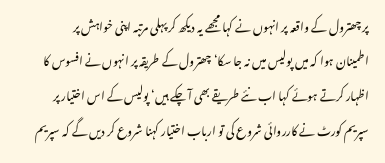پر چھترول کے واقعہ پر انہوں نے کہا مجھے یہ دیکھ کر پہلی مرتبہ اپنی خواہش پر اطمینان ہوا کہ میں پولیس میں نہ جا سکا‘ چھترول کے طریقہ پر انہوں نے افسوس کا اظہار کرتے ہوئے کہا اب نئے طریقے بھی آ چکے ہیں‘ پولیس کے اس اختیار پر سپریم کورٹ نے کارروائی شروع کی تو ارباب اختیار کہنا شروع کر دیں گے کہ سپریم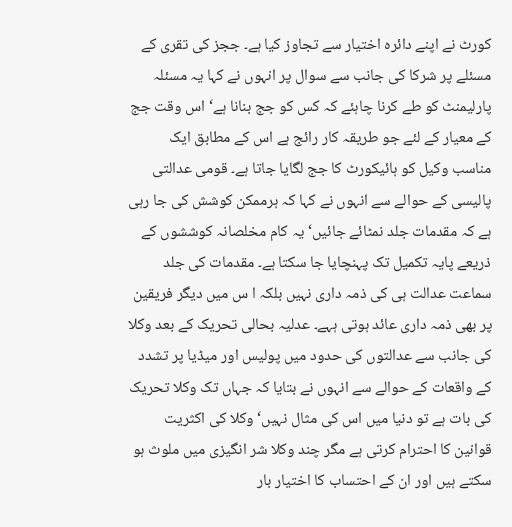کورٹ نے اپنے دائرہ اختیار سے تجاوز کیا ہے۔ ججز کی تقری کے مسئلے پر شرکا کی جانب سے سوال پر انہوں نے کہا یہ مسئلہ پارلیمنٹ کو طے کرنا چاہئے کہ کس کو جج بنانا ہے‘ اس وقت جج کے معیار کے لئے جو طریقہ کار رائج ہے اس کے مطابق ایک مناسب وکیل کو ہائیکورٹ کا جج لگایا جاتا ہے۔ قومی عدالتی پالیسی کے حوالے سے انہوں نے کہا کہ ہرممکن کوشش کی جا رہی ہے کہ مقدمات جلد نمٹائے جائیں‘ یہ کام مخلصانہ کوششوں کے ذریعے پایہ تکمیل تک پہنچایا جا سکتا ہے۔ مقدمات کی جلد سماعت عدالت ہی کی ذمہ داری نہیں بلکہ ا س میں دیگر فریقین پر بھی ذمہ داری عائد ہوتی ہہے۔ عدلیہ بحالی تحریک کے بعد وکلا کی جانب سے عدالتوں کی حدود میں پولیس اور میڈیا پر تشدد کے واقعات کے حوالے سے انہوں نے بتایا کہ جہاں تک وکلا تحریک کی بات ہے تو دنیا میں اس کی مثال نہیں‘ وکلا کی اکثریت قوانین کا احترام کرتی ہے مگر چند وکلا شر انگیزی میں ملوث ہو سکتے ہیں اور ان کے احتساب کا اختیار بار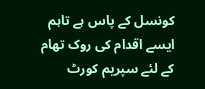کونسل کے پاس ہے تاہم ایسے اقدام کی روک تھام کے لئے سپریم کورٹ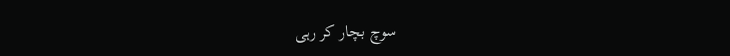سوچ بچار کر رہی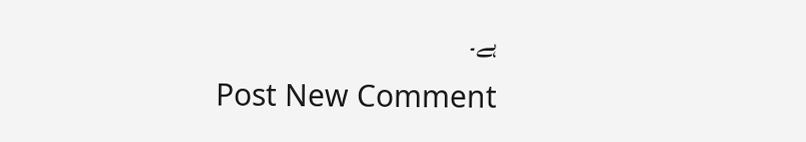ہے۔
Post New Comment